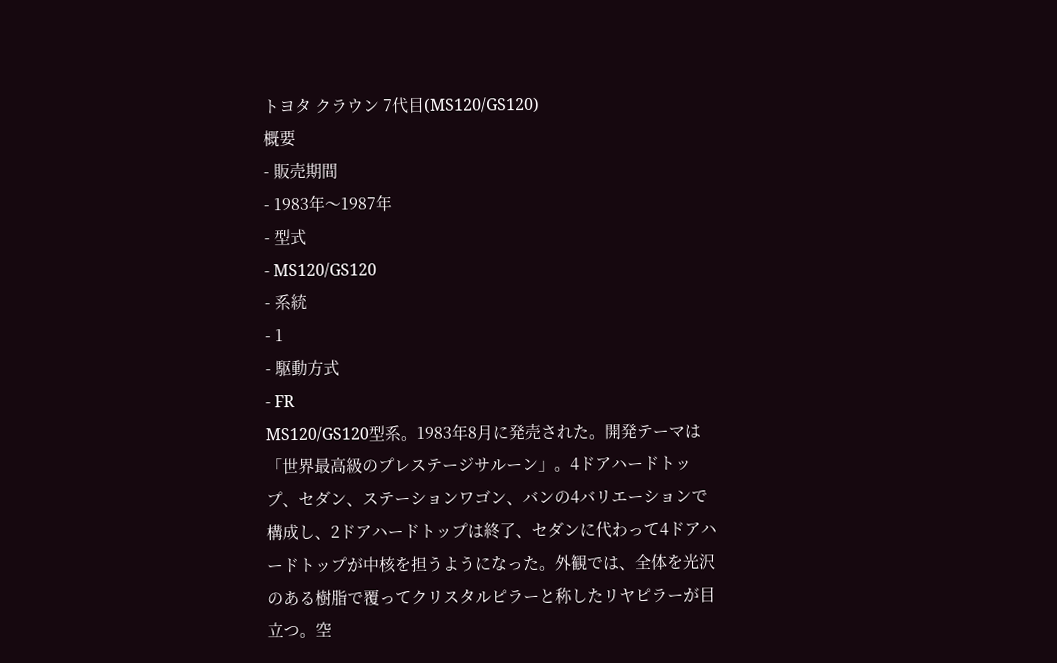トヨタ クラウン 7代目(MS120/GS120)
概要
- 販売期間
- 1983年〜1987年
- 型式
- MS120/GS120
- 系統
- 1
- 駆動方式
- FR
MS120/GS120型系。1983年8月に発売された。開発テーマは「世界最高級のプレステージサルーン」。4ドアハードトップ、セダン、ステーションワゴン、バンの4バリエーションで構成し、2ドアハードトップは終了、セダンに代わって4ドアハードトップが中核を担うようになった。外観では、全体を光沢のある樹脂で覆ってクリスタルピラーと称したリヤピラーが目立つ。空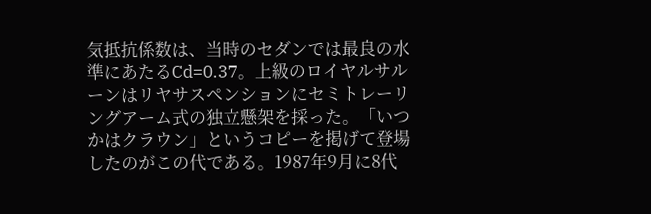気抵抗係数は、当時のセダンでは最良の水準にあたるCd=0.37。上級のロイヤルサルーンはリヤサスペンションにセミトレーリングアーム式の独立懸架を採った。「いつかはクラウン」というコピーを掲げて登場したのがこの代である。1987年9月に8代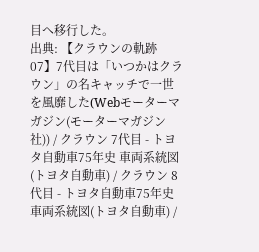目へ移行した。
出典: 【クラウンの軌跡 07】7代目は「いつかはクラウン」の名キャッチで一世を風靡した(Webモーターマガジン(モーターマガジン社)) / クラウン 7代目 - トヨタ自動車75年史 車両系統図(トヨタ自動車) / クラウン 8代目 - トヨタ自動車75年史 車両系統図(トヨタ自動車) /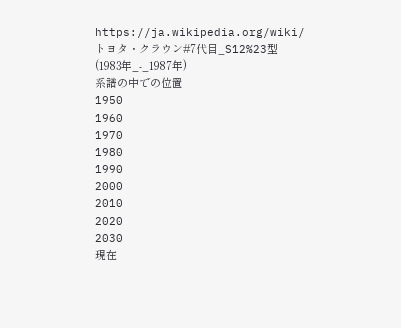https://ja.wikipedia.org/wiki/トヨタ・クラウン#7代目_S12%23型(1983年_-_1987年)
系譜の中での位置
1950
1960
1970
1980
1990
2000
2010
2020
2030
現在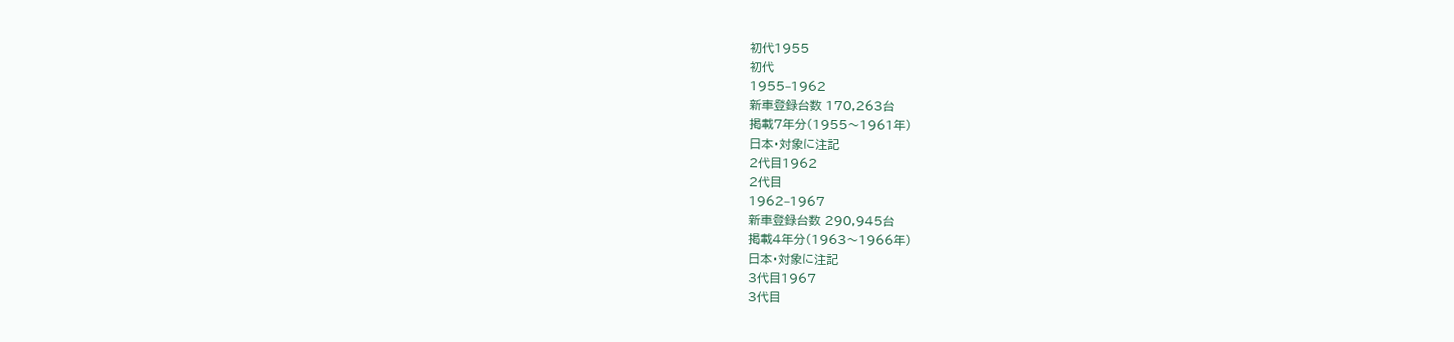初代1955
初代
1955–1962
新車登録台数 170,263台
掲載7年分(1955〜1961年)
日本・対象に注記
2代目1962
2代目
1962–1967
新車登録台数 290,945台
掲載4年分(1963〜1966年)
日本・対象に注記
3代目1967
3代目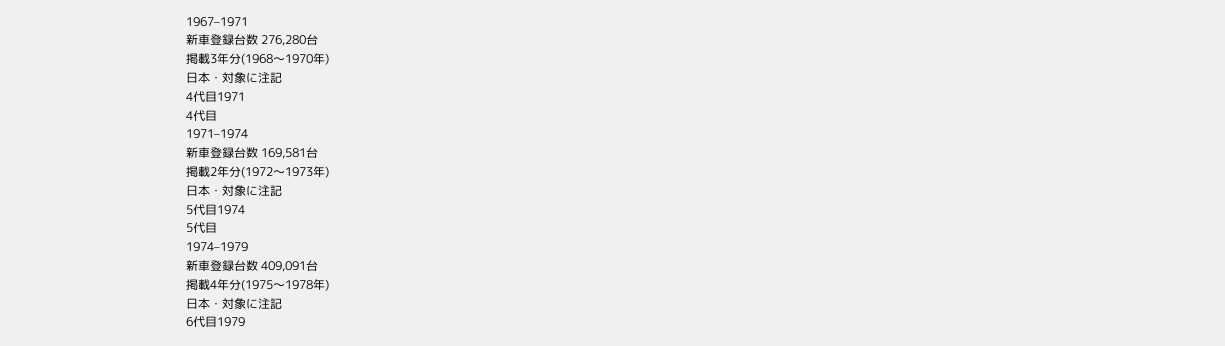1967–1971
新車登録台数 276,280台
掲載3年分(1968〜1970年)
日本・対象に注記
4代目1971
4代目
1971–1974
新車登録台数 169,581台
掲載2年分(1972〜1973年)
日本・対象に注記
5代目1974
5代目
1974–1979
新車登録台数 409,091台
掲載4年分(1975〜1978年)
日本・対象に注記
6代目1979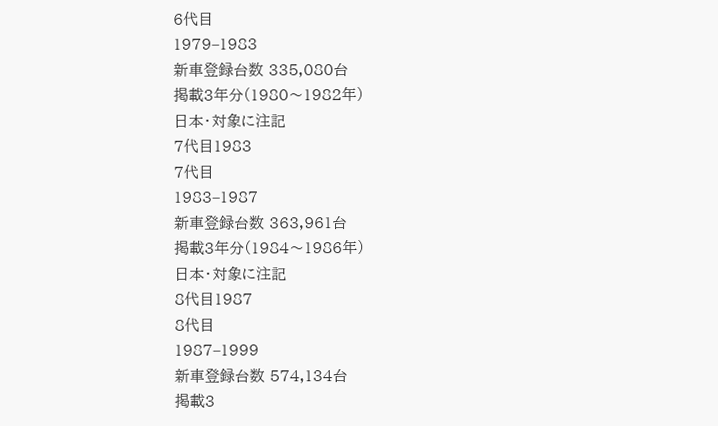6代目
1979–1983
新車登録台数 335,080台
掲載3年分(1980〜1982年)
日本・対象に注記
7代目1983
7代目
1983–1987
新車登録台数 363,961台
掲載3年分(1984〜1986年)
日本・対象に注記
8代目1987
8代目
1987–1999
新車登録台数 574,134台
掲載3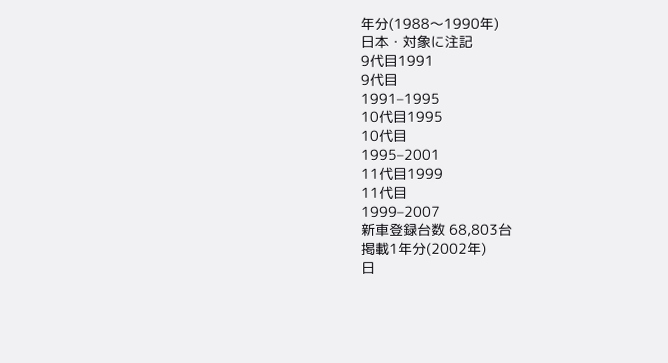年分(1988〜1990年)
日本・対象に注記
9代目1991
9代目
1991–1995
10代目1995
10代目
1995–2001
11代目1999
11代目
1999–2007
新車登録台数 68,803台
掲載1年分(2002年)
日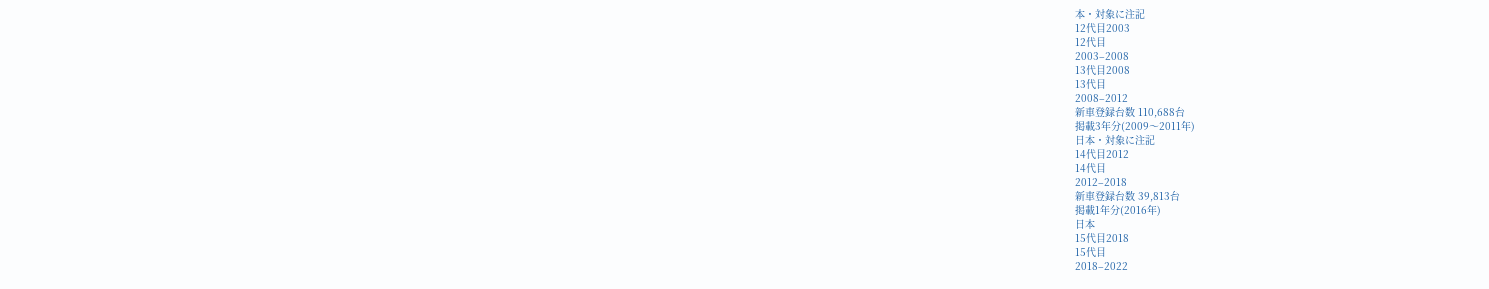本・対象に注記
12代目2003
12代目
2003–2008
13代目2008
13代目
2008–2012
新車登録台数 110,688台
掲載3年分(2009〜2011年)
日本・対象に注記
14代目2012
14代目
2012–2018
新車登録台数 39,813台
掲載1年分(2016年)
日本
15代目2018
15代目
2018–2022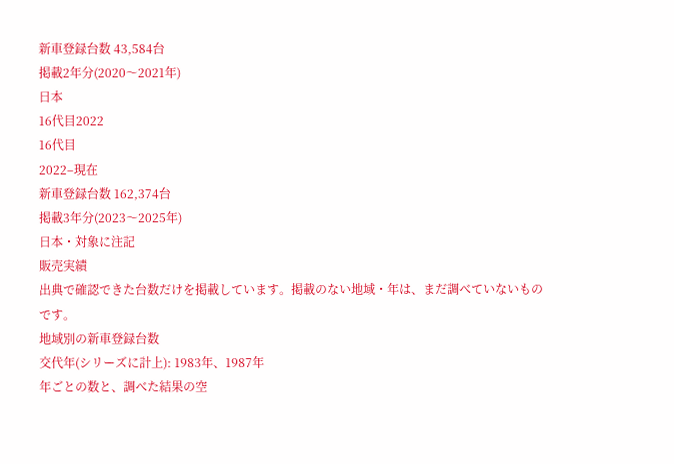新車登録台数 43,584台
掲載2年分(2020〜2021年)
日本
16代目2022
16代目
2022–現在
新車登録台数 162,374台
掲載3年分(2023〜2025年)
日本・対象に注記
販売実績
出典で確認できた台数だけを掲載しています。掲載のない地域・年は、まだ調べていないものです。
地域別の新車登録台数
交代年(シリーズに計上): 1983年、1987年
年ごとの数と、調べた結果の空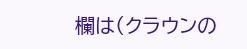欄は(クラウンの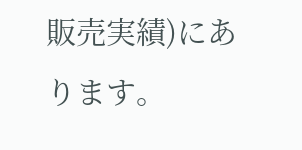販売実績)にあります。